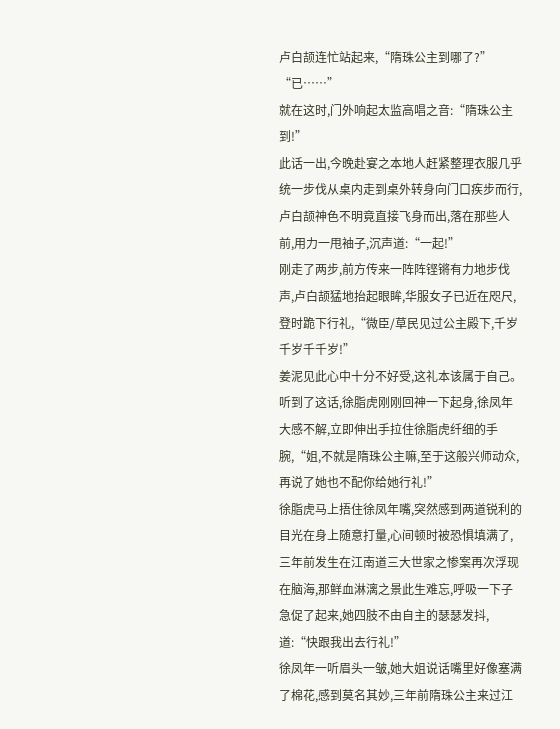卢白颉连忙站起来,“隋珠公主到哪了?”
“已……”
就在这时,门外响起太监高唱之音:“隋珠公主到!”
此话一出,今晚赴宴之本地人赶紧整理衣服几乎统一步伐从桌内走到桌外转身向门口疾步而行,卢白颉神色不明竟直接飞身而出,落在那些人前,用力一甩袖子,沉声道:“一起!”
刚走了两步,前方传来一阵阵铿锵有力地步伐声,卢白颉猛地抬起眼眸,华服女子已近在咫尺,登时跪下行礼,“微臣/草民见过公主殿下,千岁千岁千千岁!”
姜泥见此心中十分不好受,这礼本该属于自己。
听到了这话,徐脂虎刚刚回神一下起身,徐凤年大感不解,立即伸出手拉住徐脂虎纤细的手腕,“姐,不就是隋珠公主嘛,至于这般兴师动众,再说了她也不配你给她行礼!”
徐脂虎马上捂住徐凤年嘴,突然感到两道锐利的目光在身上随意打量,心间顿时被恐惧填满了,三年前发生在江南道三大世家之惨案再次浮现在脑海,那鲜血淋漓之景此生难忘,呼吸一下子急促了起来,她四肢不由自主的瑟瑟发抖,道:“快跟我出去行礼!”
徐凤年一听眉头一皱,她大姐说话嘴里好像塞满了棉花,感到莫名其妙,三年前隋珠公主来过江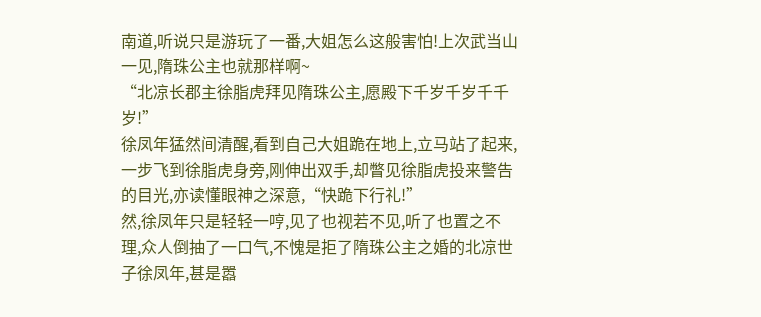南道,听说只是游玩了一番,大姐怎么这般害怕!上次武当山一见,隋珠公主也就那样啊~
“北凉长郡主徐脂虎拜见隋珠公主,愿殿下千岁千岁千千岁!”
徐凤年猛然间清醒,看到自己大姐跪在地上,立马站了起来,一步飞到徐脂虎身旁,刚伸出双手,却瞥见徐脂虎投来警告的目光,亦读懂眼神之深意,“快跪下行礼!”
然,徐凤年只是轻轻一哼,见了也视若不见,听了也置之不理,众人倒抽了一口气,不愧是拒了隋珠公主之婚的北凉世子徐凤年,甚是嚣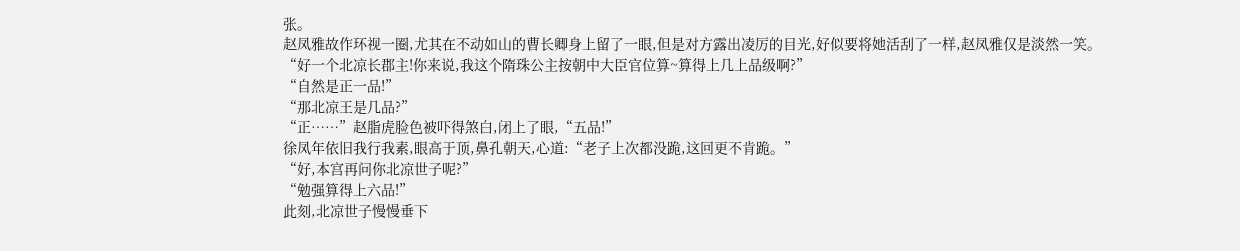张。
赵凤雅故作环视一圈,尤其在不动如山的曹长卿身上留了一眼,但是对方露出凌厉的目光,好似要将她活刮了一样,赵凤雅仅是淡然一笑。
“好一个北凉长郡主!你来说,我这个隋珠公主按朝中大臣官位算~算得上几上品级啊?”
“自然是正一品!”
“那北凉王是几品?”
“正……”赵脂虎脸色被吓得煞白,闭上了眼,“五品!”
徐凤年依旧我行我素,眼高于顶,鼻孔朝天,心道:“老子上次都没跪,这回更不肯跪。”
“好,本宫再问你北凉世子呢?”
“勉强算得上六品!”
此刻,北凉世子慢慢垂下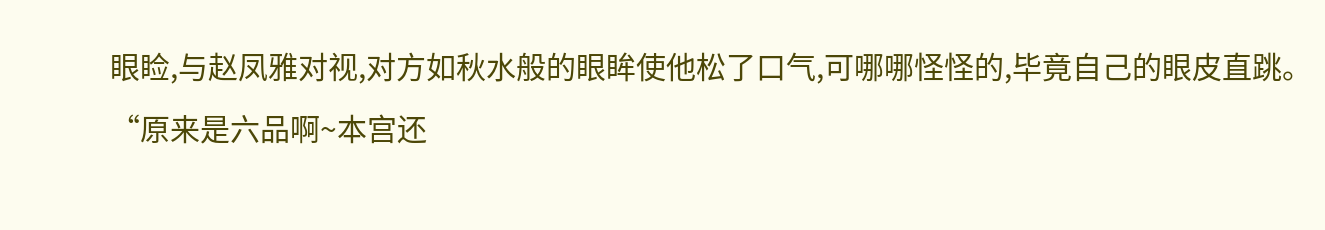眼睑,与赵凤雅对视,对方如秋水般的眼眸使他松了口气,可哪哪怪怪的,毕竟自己的眼皮直跳。
“原来是六品啊~本宫还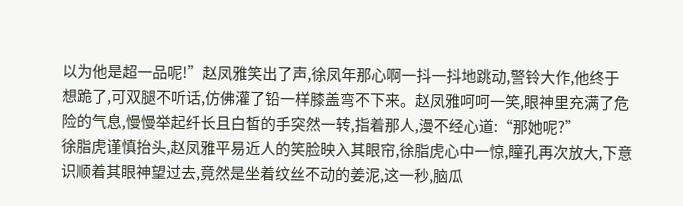以为他是超一品呢!”赵凤雅笑出了声,徐凤年那心啊一抖一抖地跳动,警铃大作,他终于想跪了,可双腿不听话,仿佛灌了铅一样膝盖弯不下来。赵凤雅呵呵一笑,眼神里充满了危险的气息,慢慢举起纤长且白皙的手突然一转,指着那人,漫不经心道:“那她呢?”
徐脂虎谨慎抬头,赵凤雅平易近人的笑脸映入其眼帘,徐脂虎心中一惊,瞳孔再次放大,下意识顺着其眼神望过去,竟然是坐着纹丝不动的姜泥,这一秒,脑瓜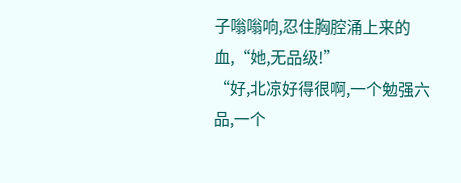子嗡嗡响,忍住胸腔涌上来的血,“她,无品级!”
“好,北凉好得很啊,一个勉强六品,一个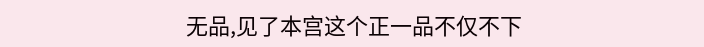无品,见了本宫这个正一品不仅不下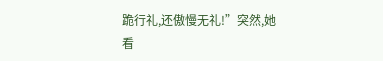跪行礼,还傲慢无礼!”突然,她看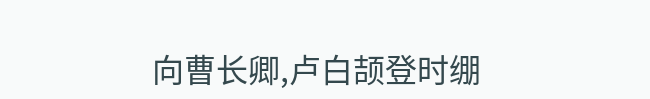向曹长卿,卢白颉登时绷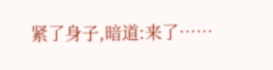紧了身子,暗道:来了……